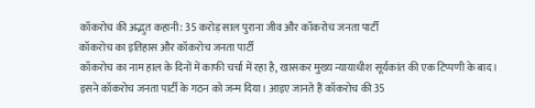कॉकरोच की अद्भुत कहानी: 35 करोड़ साल पुराना जीव और कॉकरोच जनता पार्टी
कॉकरोच का इतिहास और कॉकरोच जनता पार्टी
कॉकरोच का नाम हाल के दिनों में काफी चर्चा में रहा है, खासकर मुख्य न्यायाधीश सूर्यकांत की एक टिप्पणी के बाद। इसने कॉकरोच जनता पार्टी के गठन को जन्म दिया। आइए जानते हैं कॉकरोच की 35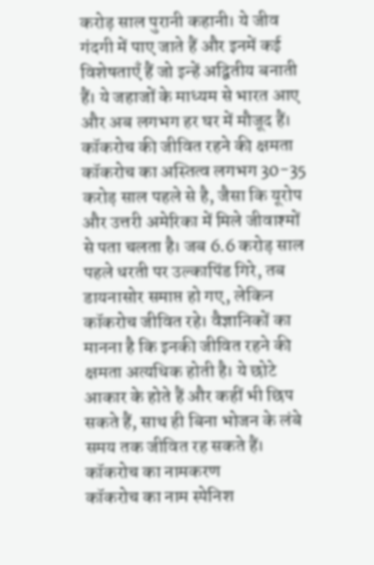करोड़ साल पुरानी कहानी। ये जीव गंदगी में पाए जाते हैं और इनमें कई विशेषताएँ हैं जो इन्हें अद्वितीय बनाती हैं। ये जहाजों के माध्यम से भारत आए और अब लगभग हर घर में मौजूद हैं।
कॉकरोच की जीवित रहने की क्षमता
कॉकरोच का अस्तित्व लगभग 30-35 करोड़ साल पहले से है, जैसा कि यूरोप और उत्तरी अमेरिका में मिले जीवाश्मों से पता चलता है। जब 6.6 करोड़ साल पहले धरती पर उल्कापिंड गिरे, तब डायनासोर समाप्त हो गए, लेकिन कॉकरोच जीवित रहे। वैज्ञानिकों का मानना है कि इनकी जीवित रहने की क्षमता अत्यधिक होती है। ये छोटे आकार के होते हैं और कहीं भी छिप सकते हैं, साथ ही बिना भोजन के लंबे समय तक जीवित रह सकते हैं।
कॉकरोच का नामकरण
कॉकरोच का नाम स्पेनिश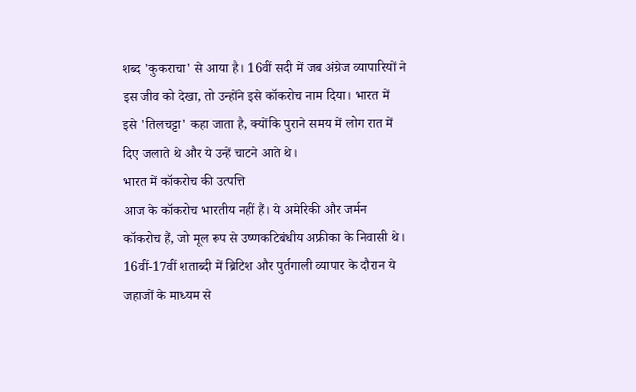शब्द 'कुकराचा' से आया है। 16वीं सदी में जब अंग्रेज व्यापारियों ने इस जीव को देखा, तो उन्होंने इसे कॉकरोच नाम दिया। भारत में इसे 'तिलचट्टा' कहा जाता है, क्योंकि पुराने समय में लोग रात में दिए जलाते थे और ये उन्हें चाटने आते थे।
भारत में कॉकरोच की उत्पत्ति
आज के कॉकरोच भारतीय नहीं हैं। ये अमेरिकी और जर्मन कॉकरोच हैं, जो मूल रूप से उष्णकटिबंधीय अफ्रीका के निवासी थे। 16वीं-17वीं शताब्दी में ब्रिटिश और पुर्तगाली व्यापार के दौरान ये जहाजों के माध्यम से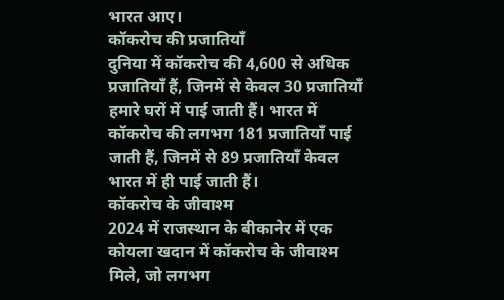भारत आए।
कॉकरोच की प्रजातियाँ
दुनिया में कॉकरोच की 4,600 से अधिक प्रजातियाँ हैं, जिनमें से केवल 30 प्रजातियाँ हमारे घरों में पाई जाती हैं। भारत में कॉकरोच की लगभग 181 प्रजातियाँ पाई जाती हैं, जिनमें से 89 प्रजातियाँ केवल भारत में ही पाई जाती हैं।
कॉकरोच के जीवाश्म
2024 में राजस्थान के बीकानेर में एक कोयला खदान में कॉकरोच के जीवाश्म मिले, जो लगभग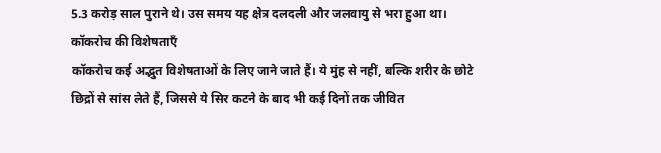5.3 करोड़ साल पुराने थे। उस समय यह क्षेत्र दलदली और जलवायु से भरा हुआ था।
कॉकरोच की विशेषताएँ
कॉकरोच कई अद्भुत विशेषताओं के लिए जाने जाते हैं। ये मुंह से नहीं, बल्कि शरीर के छोटे छिद्रों से सांस लेते हैं, जिससे ये सिर कटने के बाद भी कई दिनों तक जीवित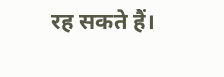रह सकते हैं।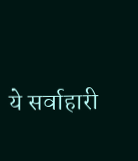ये सर्वाहारी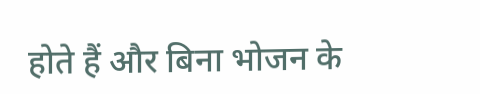होते हैं और बिना भोजन के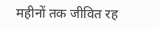महीनों तक जीवित रह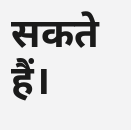सकते हैं।